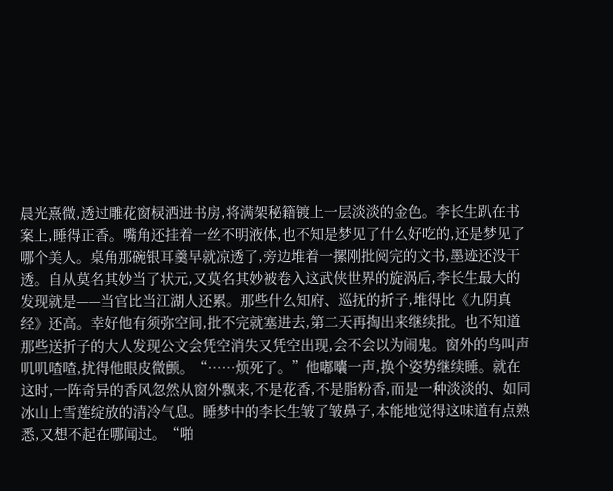晨光熹微,透过雕花窗棂洒进书房,将满架秘籍镀上一层淡淡的金色。李长生趴在书案上,睡得正香。嘴角还挂着一丝不明液体,也不知是梦见了什么好吃的,还是梦见了哪个美人。桌角那碗银耳羹早就凉透了,旁边堆着一摞刚批阅完的文书,墨迹还没干透。自从莫名其妙当了状元,又莫名其妙被卷入这武侠世界的旋涡后,李长生最大的发现就是——当官比当江湖人还累。那些什么知府、巡抚的折子,堆得比《九阴真经》还高。幸好他有须弥空间,批不完就塞进去,第二天再掏出来继续批。也不知道那些送折子的大人发现公文会凭空消失又凭空出现,会不会以为闹鬼。窗外的鸟叫声叽叽喳喳,扰得他眼皮微颤。“……烦死了。”他嘟囔一声,换个姿势继续睡。就在这时,一阵奇异的香风忽然从窗外飘来,不是花香,不是脂粉香,而是一种淡淡的、如同冰山上雪莲绽放的清冷气息。睡梦中的李长生皱了皱鼻子,本能地觉得这味道有点熟悉,又想不起在哪闻过。“啪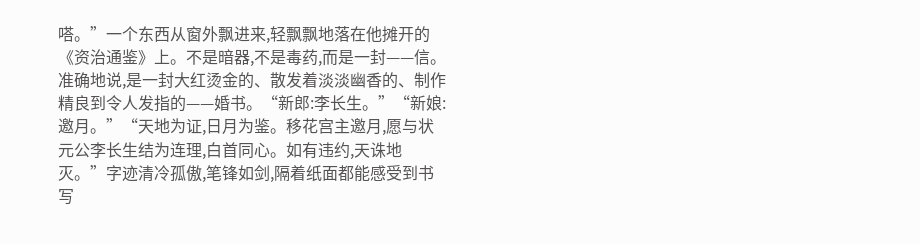嗒。”一个东西从窗外飘进来,轻飘飘地落在他摊开的《资治通鉴》上。不是暗器,不是毒药,而是一封——信。准确地说,是一封大红烫金的、散发着淡淡幽香的、制作精良到令人发指的——婚书。“新郎:李长生。”“新娘:邀月。”“天地为证,日月为鉴。移花宫主邀月,愿与状元公李长生结为连理,白首同心。如有违约,天诛地灭。”字迹清冷孤傲,笔锋如剑,隔着纸面都能感受到书写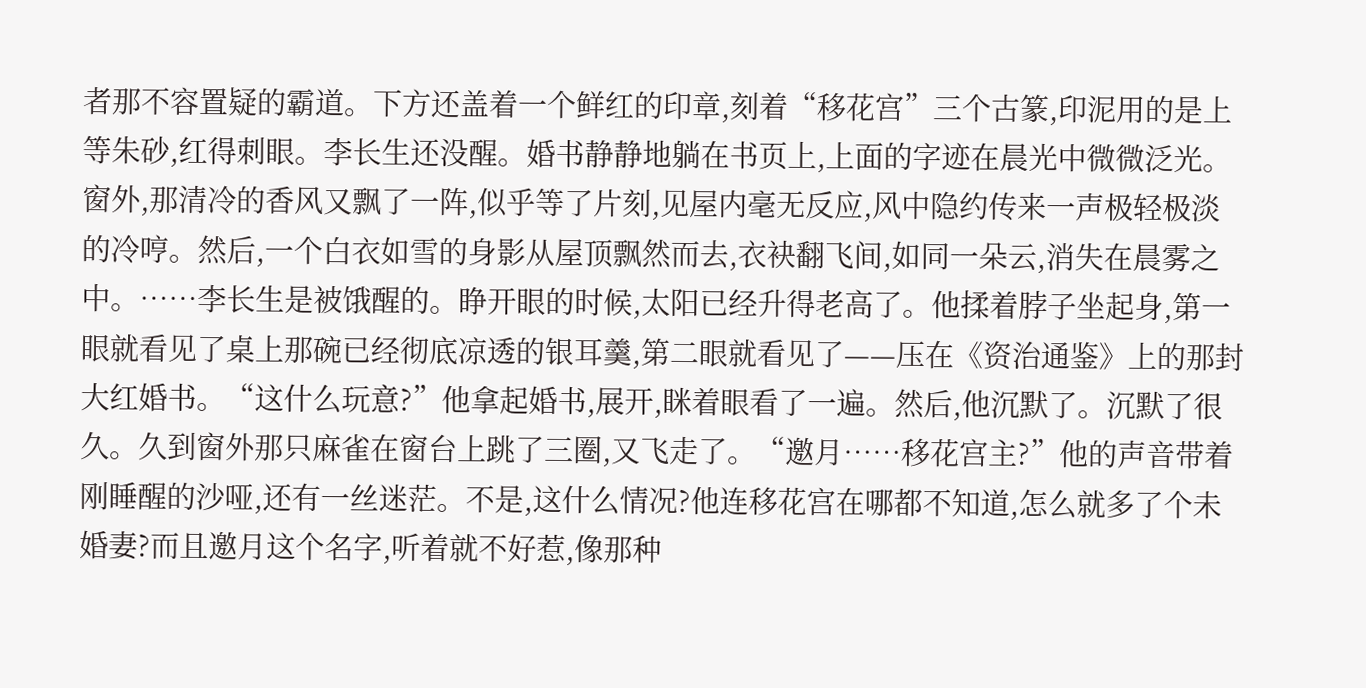者那不容置疑的霸道。下方还盖着一个鲜红的印章,刻着“移花宫”三个古篆,印泥用的是上等朱砂,红得刺眼。李长生还没醒。婚书静静地躺在书页上,上面的字迹在晨光中微微泛光。窗外,那清冷的香风又飘了一阵,似乎等了片刻,见屋内毫无反应,风中隐约传来一声极轻极淡的冷哼。然后,一个白衣如雪的身影从屋顶飘然而去,衣袂翻飞间,如同一朵云,消失在晨雾之中。……李长生是被饿醒的。睁开眼的时候,太阳已经升得老高了。他揉着脖子坐起身,第一眼就看见了桌上那碗已经彻底凉透的银耳羹,第二眼就看见了——压在《资治通鉴》上的那封大红婚书。“这什么玩意?”他拿起婚书,展开,眯着眼看了一遍。然后,他沉默了。沉默了很久。久到窗外那只麻雀在窗台上跳了三圈,又飞走了。“邀月……移花宫主?”他的声音带着刚睡醒的沙哑,还有一丝迷茫。不是,这什么情况?他连移花宫在哪都不知道,怎么就多了个未婚妻?而且邀月这个名字,听着就不好惹,像那种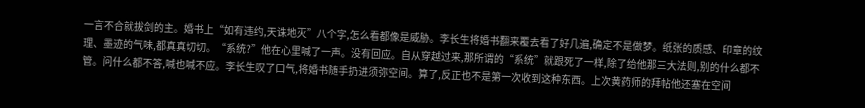一言不合就拔剑的主。婚书上“如有违约,天诛地灭”八个字,怎么看都像是威胁。李长生将婚书翻来覆去看了好几遍,确定不是做梦。纸张的质感、印章的纹理、墨迹的气味,都真真切切。“系统?”他在心里喊了一声。没有回应。自从穿越过来,那所谓的“系统”就跟死了一样,除了给他那三大法则,别的什么都不管。问什么都不答,喊也喊不应。李长生叹了口气,将婚书随手扔进须弥空间。算了,反正也不是第一次收到这种东西。上次黄药师的拜帖他还塞在空间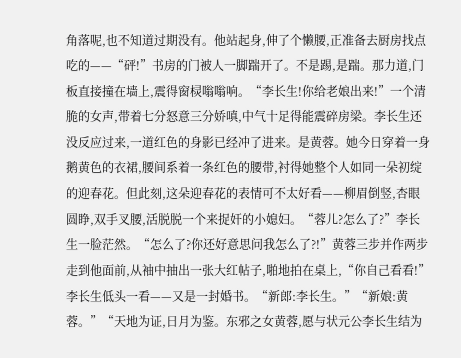角落呢,也不知道过期没有。他站起身,伸了个懒腰,正准备去厨房找点吃的——“砰!”书房的门被人一脚踹开了。不是踢,是踹。那力道,门板直接撞在墙上,震得窗棂嗡嗡响。“李长生!你给老娘出来!”一个清脆的女声,带着七分怒意三分娇嗔,中气十足得能震碎房梁。李长生还没反应过来,一道红色的身影已经冲了进来。是黄蓉。她今日穿着一身鹅黄色的衣裙,腰间系着一条红色的腰带,衬得她整个人如同一朵初绽的迎春花。但此刻,这朵迎春花的表情可不太好看——柳眉倒竖,杏眼圆睁,双手叉腰,活脱脱一个来捉奸的小媳妇。“蓉儿?怎么了?”李长生一脸茫然。“怎么了?你还好意思问我怎么了?!”黄蓉三步并作两步走到他面前,从袖中抽出一张大红帖子,啪地拍在桌上,“你自己看看!”李长生低头一看——又是一封婚书。“新郎:李长生。”“新娘:黄蓉。”“天地为证,日月为鉴。东邪之女黄蓉,愿与状元公李长生结为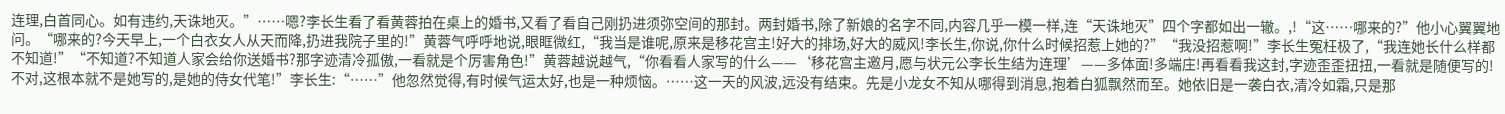连理,白首同心。如有违约,天诛地灭。”……嗯?李长生看了看黄蓉拍在桌上的婚书,又看了看自己刚扔进须弥空间的那封。两封婚书,除了新娘的名字不同,内容几乎一模一样,连“天诛地灭”四个字都如出一辙。,!“这……哪来的?”他小心翼翼地问。“哪来的?今天早上,一个白衣女人从天而降,扔进我院子里的!”黄蓉气呼呼地说,眼眶微红,“我当是谁呢,原来是移花宫主!好大的排场,好大的威风!李长生,你说,你什么时候招惹上她的?”“我没招惹啊!”李长生冤枉极了,“我连她长什么样都不知道!”“不知道?不知道人家会给你送婚书?那字迹清冷孤傲,一看就是个厉害角色!”黄蓉越说越气,“你看看人家写的什么——‘移花宫主邀月,愿与状元公李长生结为连理’——多体面!多端庄!再看看我这封,字迹歪歪扭扭,一看就是随便写的!不对,这根本就不是她写的,是她的侍女代笔!”李长生:“……”他忽然觉得,有时候气运太好,也是一种烦恼。……这一天的风波,远没有结束。先是小龙女不知从哪得到消息,抱着白狐飘然而至。她依旧是一袭白衣,清冷如霜,只是那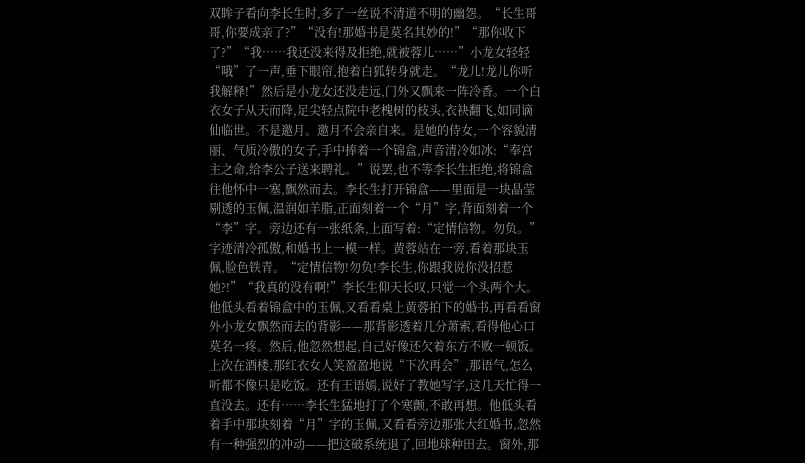双眸子看向李长生时,多了一丝说不清道不明的幽怨。“长生哥哥,你要成亲了?”“没有!那婚书是莫名其妙的!”“那你收下了?”“我……我还没来得及拒绝,就被蓉儿……”小龙女轻轻“哦”了一声,垂下眼帘,抱着白狐转身就走。“龙儿!龙儿你听我解释!”然后是小龙女还没走远,门外又飘来一阵冷香。一个白衣女子从天而降,足尖轻点院中老槐树的枝头,衣袂翻飞,如同谪仙临世。不是邀月。邀月不会亲自来。是她的侍女,一个容貌清丽、气质冷傲的女子,手中捧着一个锦盒,声音清冷如冰:“奉宫主之命,给李公子送来聘礼。”说罢,也不等李长生拒绝,将锦盒往他怀中一塞,飘然而去。李长生打开锦盒——里面是一块晶莹剔透的玉佩,温润如羊脂,正面刻着一个“月”字,背面刻着一个“李”字。旁边还有一张纸条,上面写着:“定情信物。勿负。”字迹清冷孤傲,和婚书上一模一样。黄蓉站在一旁,看着那块玉佩,脸色铁青。“定情信物!勿负!李长生,你跟我说你没招惹她?!”“我真的没有啊!”李长生仰天长叹,只觉一个头两个大。他低头看着锦盒中的玉佩,又看看桌上黄蓉拍下的婚书,再看看窗外小龙女飘然而去的背影——那背影透着几分萧索,看得他心口莫名一疼。然后,他忽然想起,自己好像还欠着东方不败一顿饭。上次在酒楼,那红衣女人笑盈盈地说“下次再会”,那语气,怎么听都不像只是吃饭。还有王语嫣,说好了教她写字,这几天忙得一直没去。还有……李长生猛地打了个寒颤,不敢再想。他低头看着手中那块刻着“月”字的玉佩,又看看旁边那张大红婚书,忽然有一种强烈的冲动——把这破系统退了,回地球种田去。窗外,那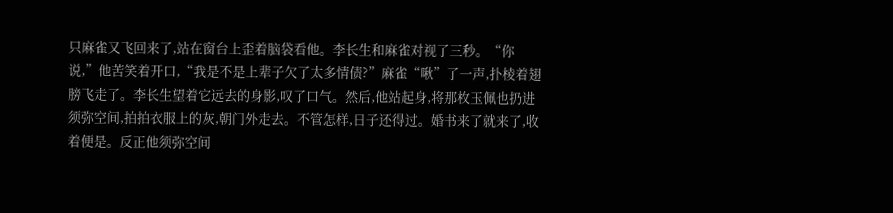只麻雀又飞回来了,站在窗台上歪着脑袋看他。李长生和麻雀对视了三秒。“你说,”他苦笑着开口,“我是不是上辈子欠了太多情债?”麻雀“啾”了一声,扑棱着翅膀飞走了。李长生望着它远去的身影,叹了口气。然后,他站起身,将那枚玉佩也扔进须弥空间,拍拍衣服上的灰,朝门外走去。不管怎样,日子还得过。婚书来了就来了,收着便是。反正他须弥空间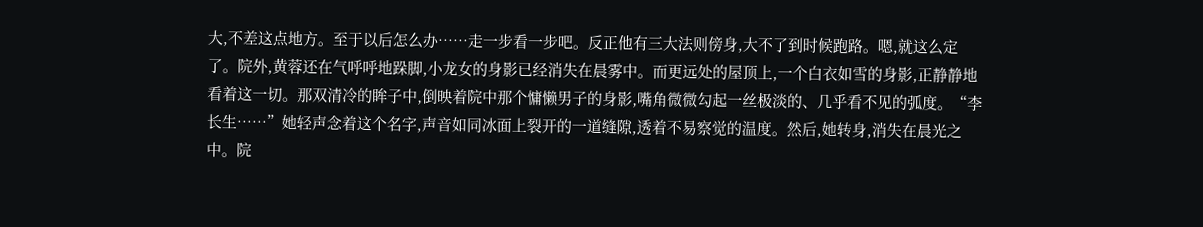大,不差这点地方。至于以后怎么办……走一步看一步吧。反正他有三大法则傍身,大不了到时候跑路。嗯,就这么定了。院外,黄蓉还在气呼呼地跺脚,小龙女的身影已经消失在晨雾中。而更远处的屋顶上,一个白衣如雪的身影,正静静地看着这一切。那双清冷的眸子中,倒映着院中那个慵懒男子的身影,嘴角微微勾起一丝极淡的、几乎看不见的弧度。“李长生……”她轻声念着这个名字,声音如同冰面上裂开的一道缝隙,透着不易察觉的温度。然后,她转身,消失在晨光之中。院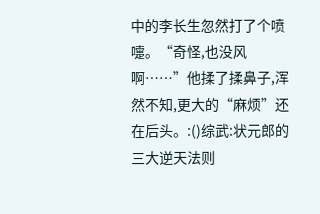中的李长生忽然打了个喷嚏。“奇怪,也没风啊……”他揉了揉鼻子,浑然不知,更大的“麻烦”还在后头。:()综武:状元郎的三大逆天法则